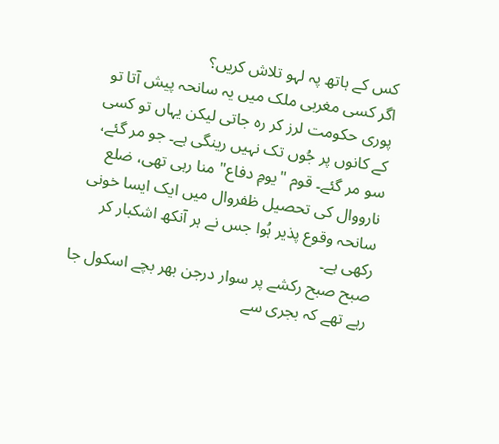کس کے ہاتھ پہ لہو تلاش کریں؟
اگر کسی مغربی ملک میں یہ سانحہ پیش آتا تو پوری حکومت لرز کر رہ جاتی لیکن یہاں تو کسی کے کانوں پر جُوں تک نہیں رینگی ہے۔ جو مر گئے، سو مر گئے۔ قوم "یومِ دفاع" منا رہی تھی، ضلع نارووال کی تحصیل ظفروال میں ایک ایسا خونی سانحہ وقوع پذیر ہُوا جس نے ہر آنکھ اشکبار کر رکھی ہے۔
صبح صبح رکشے پر سوار درجن بھر بچے اسکول جا رہے تھے کہ بجری سے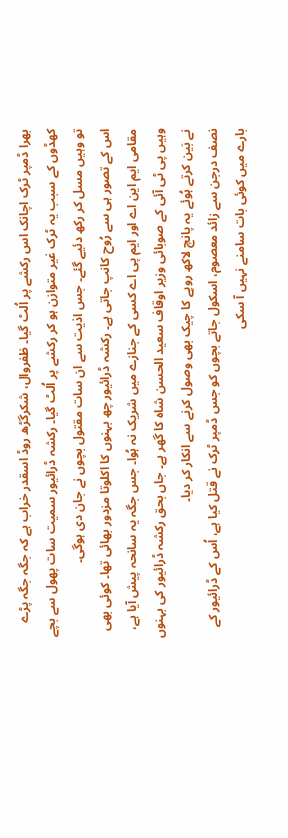بھرا ڈمپر ٹرک اچانک اس رکشے پر اُلٹ گیا۔ ظفروال، شکرگڑھ روڈ اسقدر خراب ہے کہ جگہ جگہ پڑے کھڈوں کے سبب یہ ٹرک غیر متوازن ہو کر رکشے پر اُلٹ گیا۔ رکشہ ڈرائیور سمیت سات پھول سے بچے تو وہیں مسل کر رکھ دئیے گئے۔ جس اذیت سے ان سات مقتول بچوں نے جان دی ہوگی۔
اس کے تصور ہی سے رُوح کانپ جاتی ہے۔ رکشہ ڈرائیور چھ بہنوں کا اکلوتا مزدور بھائی تھا۔ کوئی بھی مقامی ایم این اے اور ایم پی اے کسی کے جنازے میں شریک نہ ہُوا۔ جس جگہ یہ سانحہ پیش آیا ہے، وہیں پی ٹی آئی کے صوبائی وزیر اوقاف سعید الحسن شاہ کا گھر ہے۔ جاں بحق رکشہ ڈرائیور کی بہنوں نے بَین کرتے ہُوئے یہ پانچ لاکھ روپے کا چیک بھی وصول کرنے سے انکار کر دیا۔
نصف درجن سے زائد معصوم، اسکول جاتے بچوں کو جس ڈمپر ٹرک نے قتل کیا ہے، اُس کے ڈرائیور کے بارے میں کوئی بات سامنے نہیں آ سکی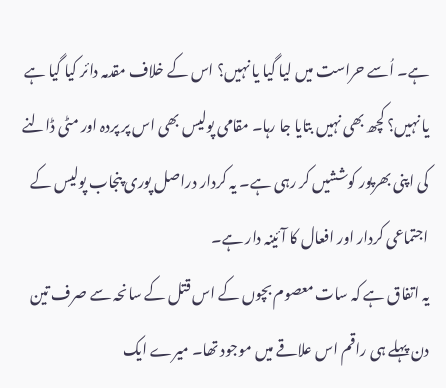ہے۔ اُسے حراست میں لیا گیا یا نہیں؟ اس کے خلاف مقدمہ دائر کیا گیا ہے یا نہیں؟ کچھ بھی نہیں بتایا جا رہا۔ مقامی پولیس بھی اس پر پردہ اور مٹی ڈالنے کی اپنی بھرپور کوششیں کر رہی ہے۔ یہ کردار دراصل پوری پنجاب پولیس کے اجتماعی کردار اور افعال کا آئینہ دار ہے۔
یہ اتفاق ہے کہ سات معصوم بچوں کے اس قتل کے سانحہ سے صرف تین دن پہلے ہی راقم اس علاقے میں موجود تھا۔ میرے ایک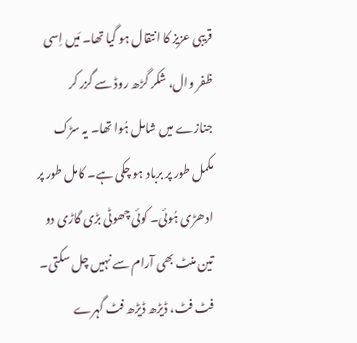قریبی عزیز کا انتقال ہو گیا تھا۔ مَیں اِسی ظفر وال، شکر گڑھ روڈ سے گزر کر جنازے میں شامل ہُوا تھا۔ یہ سڑک مکمل طور پر برباد ہو چکی ہے۔ کامل طور پر ادھڑی ہُوئی۔ کوئی چھوٹی بڑی گاڑی دو تین منٹ بھی آرام سے نہیں چل سکتی۔ فٹ فٹ، ڈیڑھ ڈیڑھ فٹ گہرے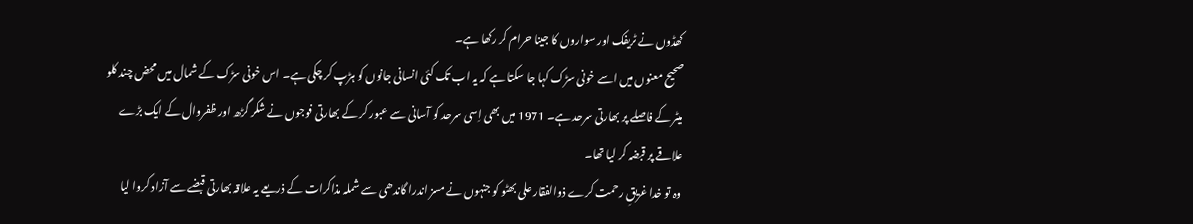کھڈوں نے ٹریفک اور سواروں کا جینا حرام کر رکھا ہے۔
صحیح معنوں میں اسے خونی سڑک کہا جا سکتا ہے کہ یہ اب تک کئی انسانی جانوں کو ہڑپ کر چکی ہے۔ اس خونی سڑک کے شمال میں محض چند کلو میٹر کے فاصلے پر بھارتی سرحد ہے۔ 1971 میں بھی اِسی سرحد کو آسانی سے عبور کر کے بھارتی فوجوں نے شکر گڑھ اور ظفروال کے ایک بڑے علاقے پر قبضہ کر لیا تھا۔
وہ تو خدا غریقِ رحمت کرے ذوالفقار علی بھٹو کو جنہوں نے مسز اندرا گاندھی سے شملہ مذاکرات کے ذریعے یہ علاقہ بھارتی قبضے سے آزاد کروا لیا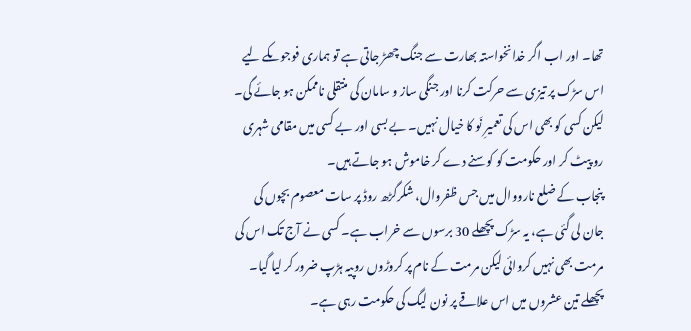تھا۔ اور اب اگر خدانخواستہ بھارت سے جنگ چھڑ جاتی ہے تو ہماری فوجوںکے لیے اس سڑک پر تیزی سے حرکت کرنا اور جنگی ساز و سامان کی منتقلی ناممکن ہو جائے گی۔ لیکن کسی کو بھی اس کی تعمیرِ نَو کا خیال نہیں۔ بے بسی اور بے کسی میں مقامی شہری رو پیٹ کر اور حکومت کو کوسنے دے کر خاموش ہو جاتے ہیں۔
پنجاب کے ضلع نارووال میں جس ظفروال، شکرگڑھ روڈ پر سات معصوم بچوں کی جان لی گئی ہے، یہ سڑک پچھلے 30 برسوں سے خراب ہے۔ کسی نے آج تک اس کی مرمت بھی نہیں کروائی لیکن مرمت کے نام پر کروڑوں روپیہ ہڑپ ضرور کر لیا گیا۔ پچھلے تین عشروں میں اس علاقے پر نون لیگ کی حکومت رہی ہے۔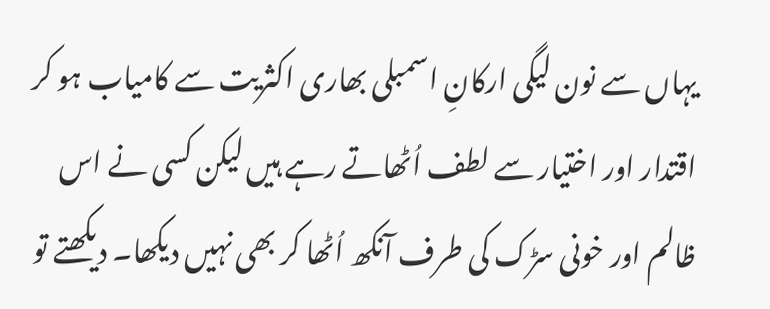یہاں سے نون لیگی ارکانِ اسمبلی بھاری اکثریت سے کامیاب ہو کر اقتدار اور اختیار سے لطف اُٹھاتے رہے ہیں لیکن کسی نے اس ظالم اور خونی سڑک کی طرف آنکھ اُٹھا کر بھی نہیں دیکھا۔ دیکھتے تو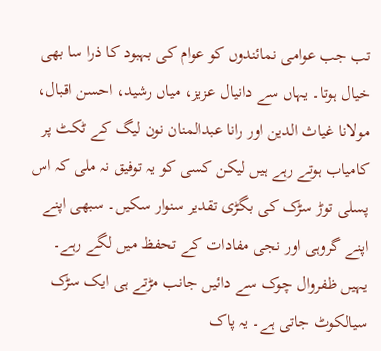تب جب عوامی نمائندوں کو عوام کی بہبود کا ذرا سا بھی خیال ہوتا۔ یہاں سے دانیال عزیز، میاں رشید، احسن اقبال، مولانا غیاث الدین اور رانا عبدالمنان نون لیگ کے ٹکٹ پر کامیاب ہوتے رہے ہیں لیکن کسی کو یہ توفیق نہ ملی کہ اس پسلی توڑ سڑک کی بگڑی تقدیر سنوار سکیں۔ سبھی اپنے اپنے گروہی اور نجی مفادات کے تحفظ میں لگے رہے۔ یہیں ظفروال چوک سے دائیں جانب مڑتے ہی ایک سڑک سیالکوٹ جاتی ہے۔ یہ پاک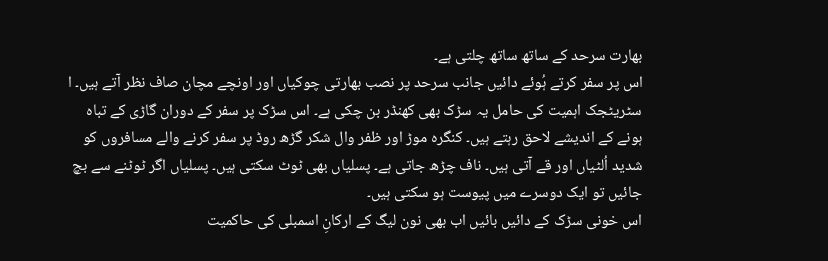بھارت سرحد کے ساتھ ساتھ چلتی ہے۔
اس پر سفر کرتے ہُوئے دائیں جانب سرحد پر نصب بھارتی چوکیاں اور اونچے مچان صاف نظر آتے ہیں۔ ا سٹریٹجک اہمیت کی حامل یہ سڑک بھی کھنڈر بن چکی ہے۔ اس سڑک پر سفر کے دوران گاڑی کے تباہ ہونے کے اندیشے لاحق رہتے ہیں۔ کنگرہ موڑ اور ظفر وال شکر گڑھ روڈ پر سفر کرنے والے مسافروں کو شدید اُلٹیاں اور قے آتی ہیں۔ ناف چڑھ جاتی ہے۔ پسلیاں بھی ٹوٹ سکتی ہیں۔ پسلیاں اگر ٹوٹنے سے بچ جائیں تو ایک دوسرے میں پیوست ہو سکتی ہیں۔
اس خونی سڑک کے دائیں بائیں اب بھی نون لیگ کے ارکانِ اسمبلی کی حاکمیت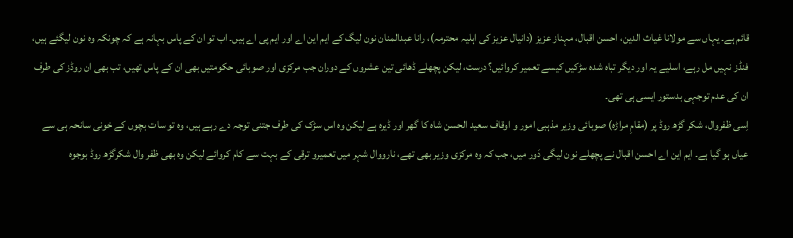قائم ہے۔ یہاں سے مولانا غیاث الدین، احسن اقبال، مہناز عزیز (دانیال عزیز کی اہلیہ محترمہ)، رانا عبدالمنان نون لیگ کے ایم این اے اور ایم پی اے ہیں۔ اب تو ان کے پاس بہانہ ہے کہ چونکہ وہ نون لیگئے ہیں، فنڈز نہیں مل رہے، اسلیے یہ اور دیگر تباہ شدہ سڑکیں کیسے تعمیر کروائیں؟ درست، لیکن پچھلے ڈھائی تین عشروں کے دوران جب مرکزی اور صوبائی حکومتیں بھی ان کے پاس تھیں، تب بھی ان روڈز کی طرف ان کی عدم توجہی بدستور ایسی ہی تھی۔
اِسی ظفروال، شکر گڑھ روڈ پر (مقامِ مراڑہ) صوبائی وزیر مذہبی امور و اوقاف سعید الحسن شاہ کا گھر اور ڈیرہ ہے لیکن وہ اس سڑک کی طرف جتنی توجہ دے رہے ہیں، وہ تو سات بچوں کے خونی سانحہ ہی سے عیاں ہو گیا ہے۔ ایم این اے احسن اقبال نے پچھلے نون لیگی دَور میں، جب کہ وہ مرکزی وزیر بھی تھے، نارووال شہر میں تعمیرو ترقی کے بہت سے کام کروائے لیکن وہ بھی ظفر وال شکرگڑھ روڈ بوجوہ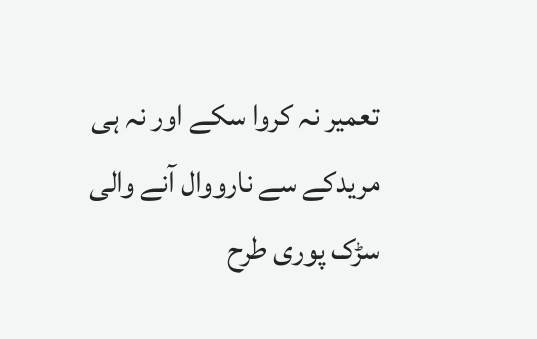تعمیر نہ کروا سکے اور نہ ہی مریدکے سے نارووال آنے والی سڑک پوری طرح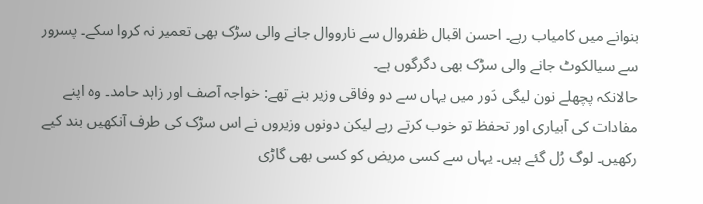بنوانے میں کامیاب رہے۔ احسن اقبال ظفروال سے نارووال جانے والی سڑک بھی تعمیر نہ کروا سکے۔ پسرور سے سیالکوٹ جانے والی سڑک بھی دگرگوں ہے۔
حالانکہ پچھلے نون لیگی دَور میں یہاں سے دو وفاقی وزیر بنے تھے: خواجہ آصف اور زاہد حامد۔ وہ اپنے مفادات کی آبیاری اور تحفظ تو خوب کرتے رہے لیکن دونوں وزیروں نے اس سڑک کی طرف آنکھیں بند کیے رکھیں۔ لوگ رُل گئے ہیں۔ یہاں سے کسی مریض کو کسی بھی گاڑی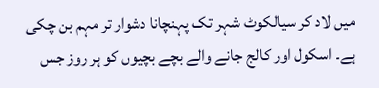میں لاد کر سیالکوٹ شہر تک پہنچانا دشوار تر مہم بن چکی ہے۔ اسکول اور کالج جانے والے بچے بچیوں کو ہر روز جس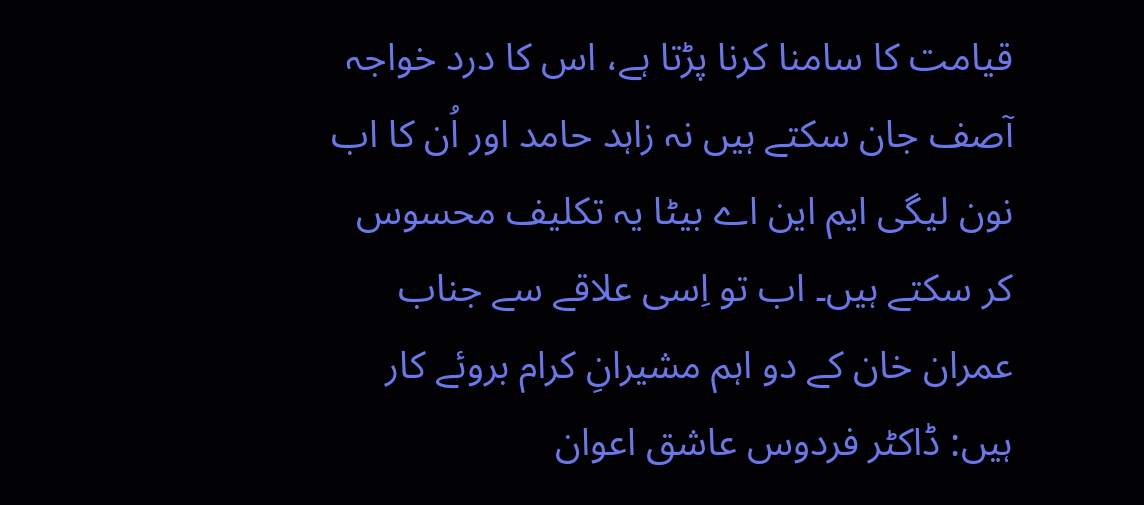قیامت کا سامنا کرنا پڑتا ہے، اس کا درد خواجہ آصف جان سکتے ہیں نہ زاہد حامد اور اُن کا اب نون لیگی ایم این اے بیٹا یہ تکلیف محسوس کر سکتے ہیں۔ اب تو اِسی علاقے سے جناب عمران خان کے دو اہم مشیرانِ کرام بروئے کار ہیں: ڈاکٹر فردوس عاشق اعوان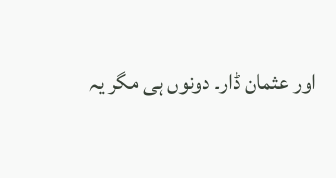اور عثمان ڈار۔ دونوں ہی مگر یہ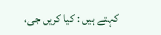کہتے ہیں : کیا کریں جی،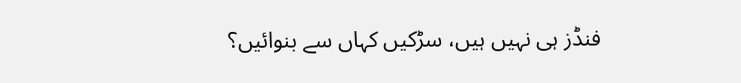فنڈز ہی نہیں ہیں، سڑکیں کہاں سے بنوائیں؟